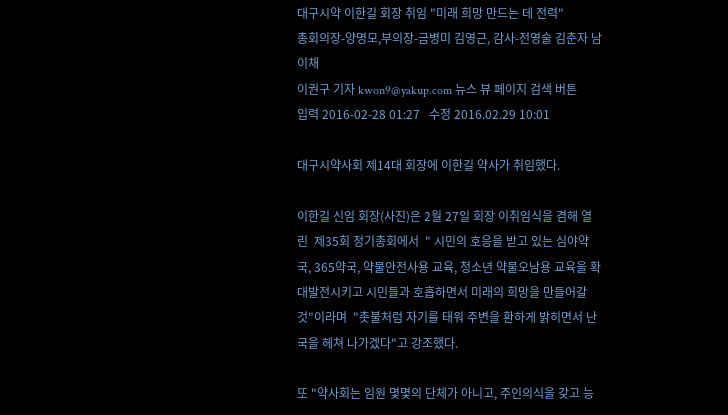대구시약 이한길 회장 취임 "미래 희망 만드는 데 전력"
총회의장-양명모,부의장-금병미 김영근, 감사-전영술 김춘자 남이채
이권구 기자 kwon9@yakup.com 뉴스 뷰 페이지 검색 버튼
입력 2016-02-28 01:27   수정 2016.02.29 10:01

대구시약사회 제14대 회장에 이한길 약사가 취임했다.

이한길 신임 회장(사진)은 2월 27일 회장 이취임식을 겸해 열린  제35회 정기총회에서  " 시민의 호응을 받고 있는 심야약국, 365약국, 약물안전사용 교육, 청소년 약물오남용 교육을 확대발전시키고 시민들과 호흡하면서 미래의 희망을 만들어갈 것"이라며  "촛불처럼 자기를 태워 주변을 환하게 밝히면서 난국을 헤쳐 나가겠다"고 강조했다.

또 "약사회는 임원 몇몇의 단체가 아니고, 주인의식을 갖고 능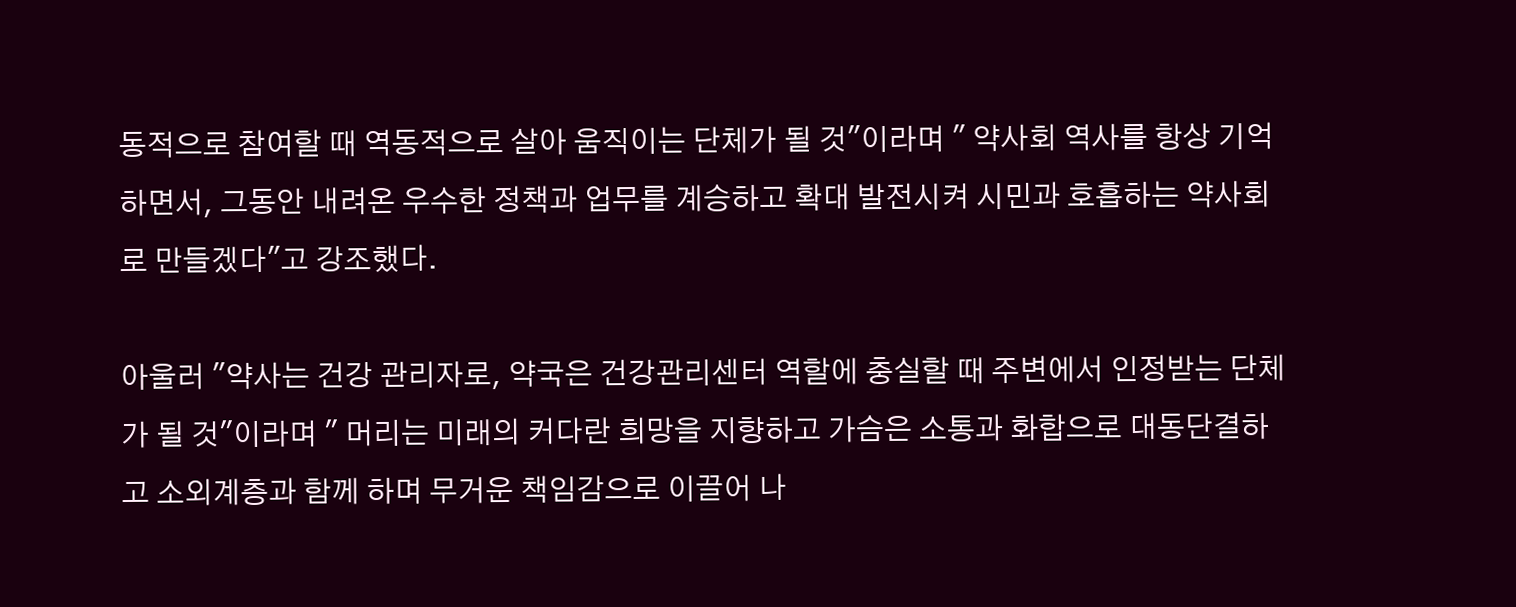동적으로 참여할 때 역동적으로 살아 움직이는 단체가 될 것"이라며 " 약사회 역사를 항상 기억하면서, 그동안 내려온 우수한 정책과 업무를 계승하고 확대 발전시켜 시민과 호흡하는 약사회로 만들겠다"고 강조했다.

아울러 "약사는 건강 관리자로, 약국은 건강관리센터 역할에 충실할 때 주변에서 인정받는 단체가 될 것"이라며 " 머리는 미래의 커다란 희망을 지향하고 가슴은 소통과 화합으로 대동단결하고 소외계층과 함께 하며 무거운 책임감으로 이끌어 나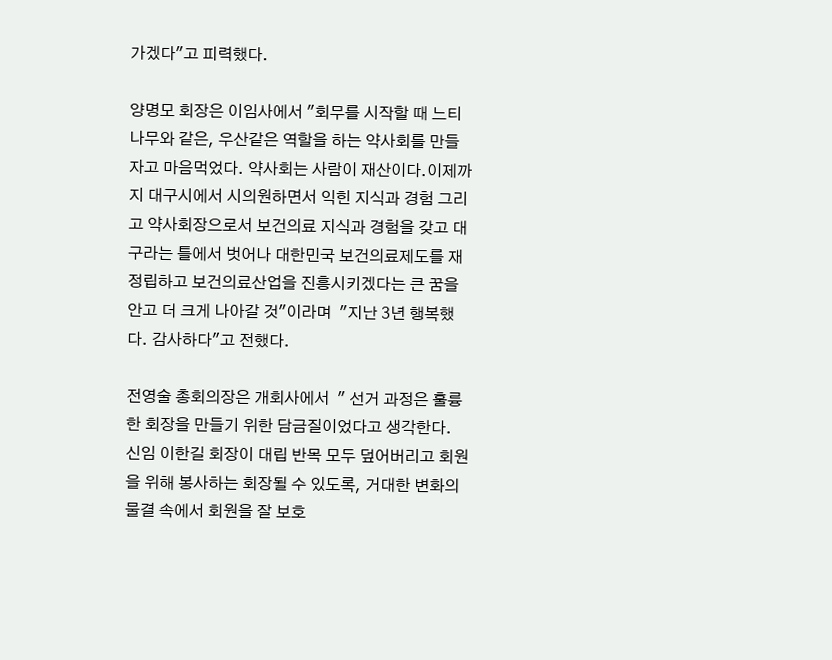가겠다"고 피력했다.

양명모 회장은 이임사에서 "회무를 시작할 때 느티나무와 같은, 우산같은 역할을 하는 약사회를 만들자고 마음먹었다. 약사회는 사람이 재산이다.이제까지 대구시에서 시의원하면서 익힌 지식과 경험 그리고 약사회장으로서 보건의료 지식과 경험을 갖고 대구라는 틀에서 벗어나 대한민국 보건의료제도를 재정립하고 보건의료산업을 진흥시키겠다는 큰 꿈을 안고 더 크게 나아갈 것"이라며  "지난 3년 행복했다. 감사하다"고 전했다.

전영술 총회의장은 개회사에서  " 선거 과정은 훌륭한 회장을 만들기 위한 담금질이었다고 생각한다. 신임 이한길 회장이 대립 반목 모두 덮어버리고 회원을 위해 봉사하는 회장될 수 있도록, 거대한 변화의 물결 속에서 회원을 잘 보호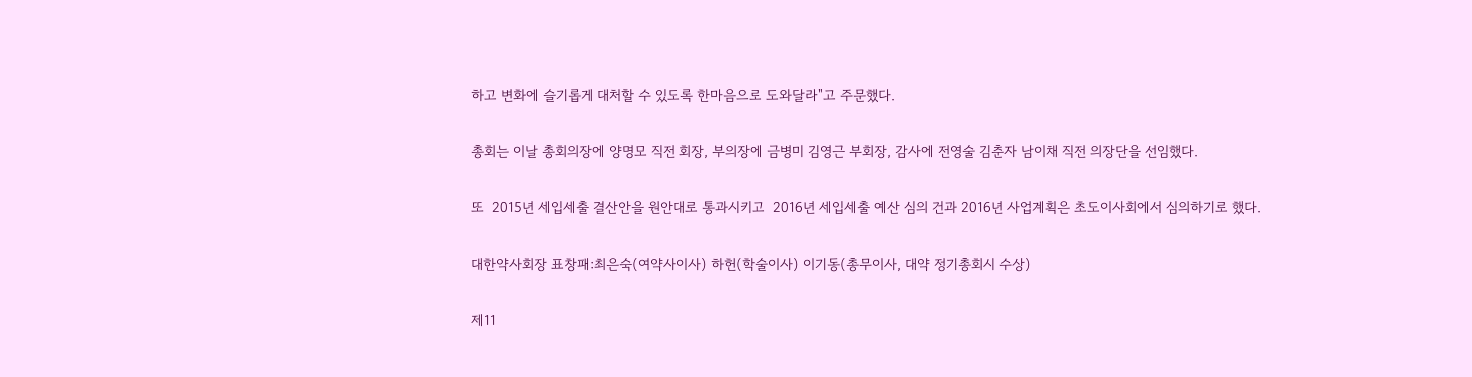하고 변화에 슬기롭게 대처할 수 있도록 한마음으로 도와달라"고 주문했다.

총회는 이날 총회의장에 양명모 직전 회장, 부의장에 금병미 김영근 부회장, 감사에 전영술 김춘자 남이채 직전 의장단을 선임했다.

또  2015년 세입세출 결산안을 원안대로 통과시키고  2016년 세입세출 예산 심의 건과 2016년 사업계획은 초도이사회에서 심의하기로 했다.

대한약사회장 표창패:최은숙(여약사이사) 하헌(학술이사) 이기동(총무이사, 대약 정기총회시 수상)

제11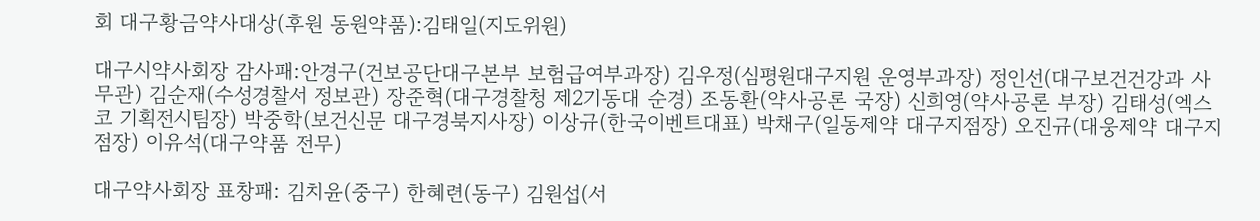회 대구황금약사대상(후원 동원약품):김태일(지도위원)

대구시약사회장 감사패:안경구(건보공단대구본부 보험급여부과장) 김우정(심평원대구지원 운영부과장) 정인선(대구보건건강과 사무관) 김순재(수성경찰서 정보관) 장준혁(대구경찰청 제2기동대 순경) 조동환(약사공론 국장) 신희영(약사공론 부장) 김태성(엑스코 기획전시팀장) 박중학(보건신문 대구경북지사장) 이상규(한국이벤트대표) 박채구(일동제약 대구지점장) 오진규(대웅제약 대구지점장) 이유석(대구약품 전무)

대구약사회장 표창패: 김치윤(중구) 한혜련(동구) 김원섭(서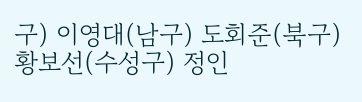구) 이영대(남구) 도회준(북구) 황보선(수성구) 정인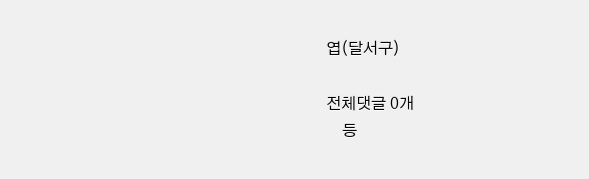엽(달서구)

전체댓글 0개
    등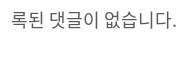록된 댓글이 없습니다.